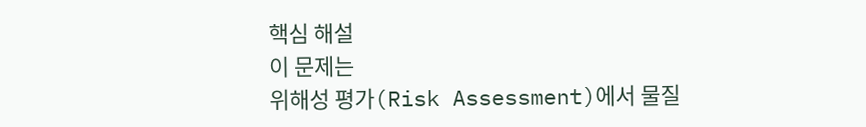핵심 해설
이 문제는
위해성 평가(Risk Assessment)에서 물질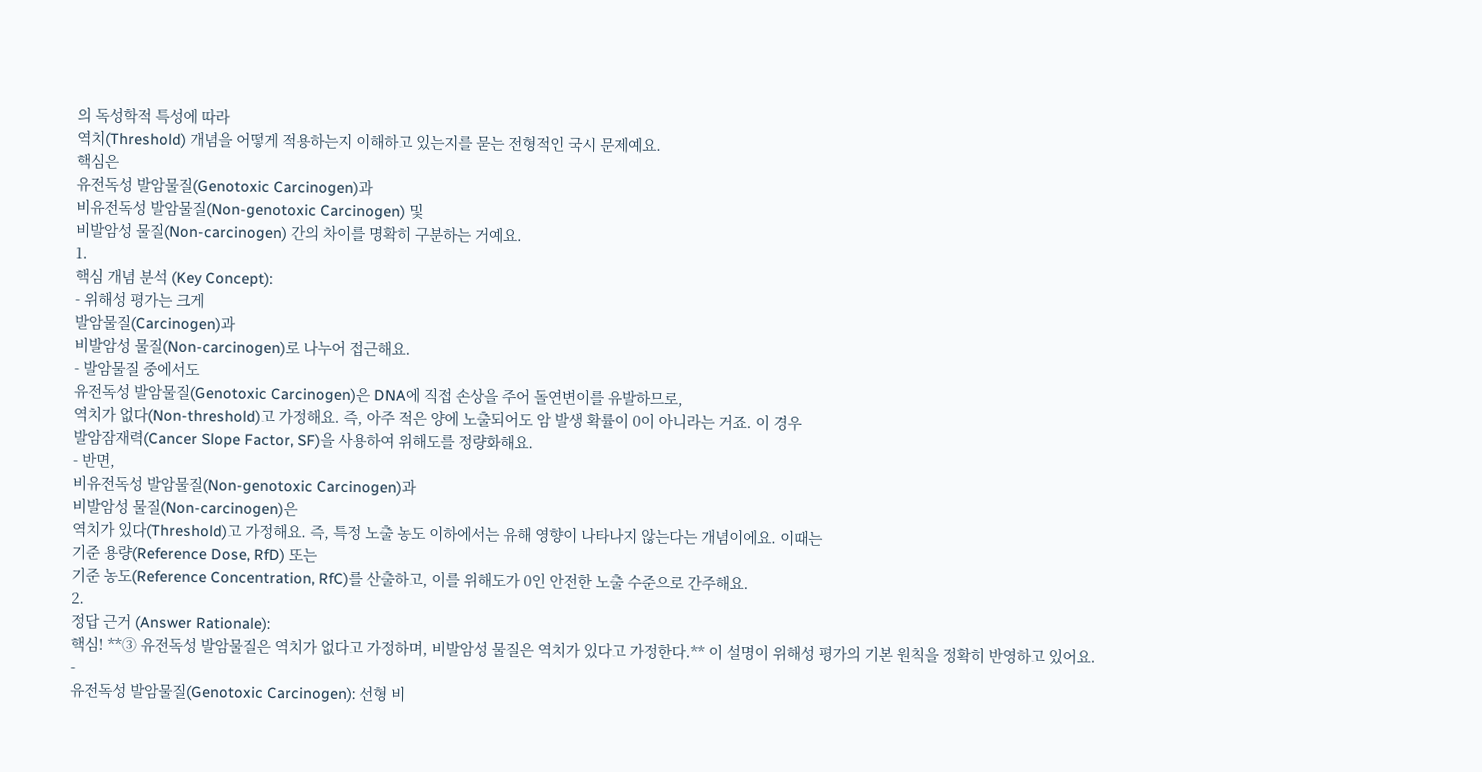의 독성학적 특성에 따라
역치(Threshold) 개념을 어떻게 적용하는지 이해하고 있는지를 묻는 전형적인 국시 문제예요.
핵심은
유전독성 발암물질(Genotoxic Carcinogen)과
비유전독성 발암물질(Non-genotoxic Carcinogen) 및
비발암성 물질(Non-carcinogen) 간의 차이를 명확히 구분하는 거예요.
1.
핵심 개념 분석 (Key Concept):
- 위해성 평가는 크게
발암물질(Carcinogen)과
비발암성 물질(Non-carcinogen)로 나누어 접근해요.
- 발암물질 중에서도
유전독성 발암물질(Genotoxic Carcinogen)은 DNA에 직접 손상을 주어 돌연변이를 유발하므로,
역치가 없다(Non-threshold)고 가정해요. 즉, 아주 적은 양에 노출되어도 암 발생 확률이 0이 아니라는 거죠. 이 경우
발암잠재력(Cancer Slope Factor, SF)을 사용하여 위해도를 정량화해요.
- 반면,
비유전독성 발암물질(Non-genotoxic Carcinogen)과
비발암성 물질(Non-carcinogen)은
역치가 있다(Threshold)고 가정해요. 즉, 특정 노출 농도 이하에서는 유해 영향이 나타나지 않는다는 개념이에요. 이때는
기준 용량(Reference Dose, RfD) 또는
기준 농도(Reference Concentration, RfC)를 산출하고, 이를 위해도가 0인 안전한 노출 수준으로 간주해요.
2.
정답 근거 (Answer Rationale):
핵심! **③ 유전독성 발암물질은 역치가 없다고 가정하며, 비발암성 물질은 역치가 있다고 가정한다.** 이 설명이 위해성 평가의 기본 원칙을 정확히 반영하고 있어요.
-
유전독성 발암물질(Genotoxic Carcinogen): 선형 비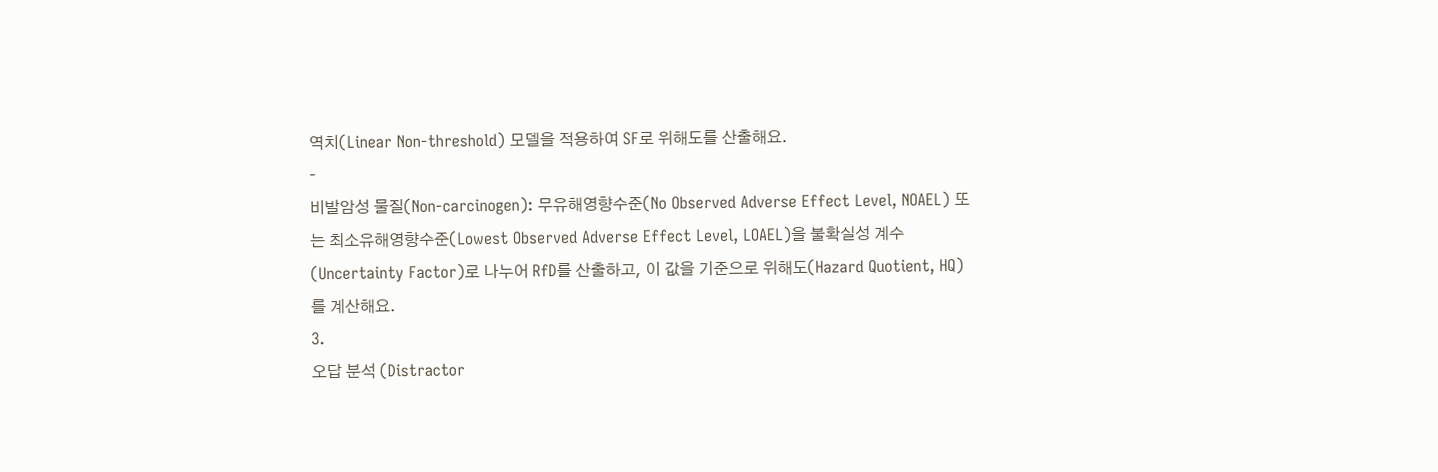역치(Linear Non-threshold) 모델을 적용하여 SF로 위해도를 산출해요.
-
비발암성 물질(Non-carcinogen): 무유해영향수준(No Observed Adverse Effect Level, NOAEL) 또는 최소유해영향수준(Lowest Observed Adverse Effect Level, LOAEL)을 불확실성 계수(Uncertainty Factor)로 나누어 RfD를 산출하고, 이 값을 기준으로 위해도(Hazard Quotient, HQ)를 계산해요.
3.
오답 분석 (Distractor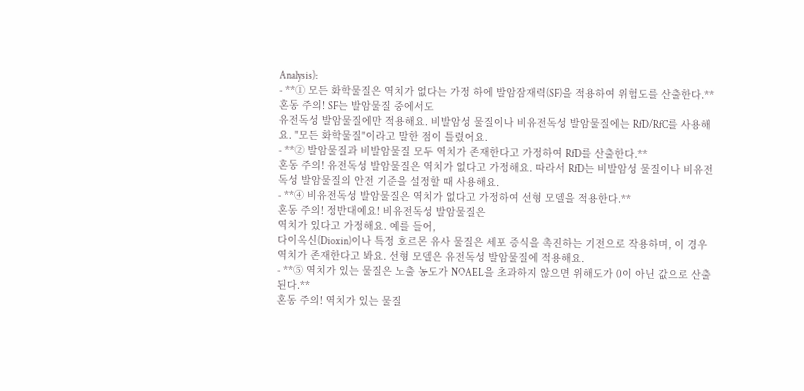Analysis):
- **① 모든 화학물질은 역치가 없다는 가정 하에 발암잠재력(SF)을 적용하여 위험도를 산출한다.**
혼동 주의! SF는 발암물질 중에서도
유전독성 발암물질에만 적용해요. 비발암성 물질이나 비유전독성 발암물질에는 RfD/RfC를 사용해요. "모든 화학물질"이라고 말한 점이 틀렸어요.
- **② 발암물질과 비발암물질 모두 역치가 존재한다고 가정하여 RfD를 산출한다.**
혼동 주의! 유전독성 발암물질은 역치가 없다고 가정해요. 따라서 RfD는 비발암성 물질이나 비유전독성 발암물질의 안전 기준을 설정할 때 사용해요.
- **④ 비유전독성 발암물질은 역치가 없다고 가정하여 선형 모델을 적용한다.**
혼동 주의! 정반대예요! 비유전독성 발암물질은
역치가 있다고 가정해요. 예를 들어,
다이옥신(Dioxin)이나 특정 호르몬 유사 물질은 세포 증식을 촉진하는 기전으로 작용하며, 이 경우 역치가 존재한다고 봐요. 선형 모델은 유전독성 발암물질에 적용해요.
- **⑤ 역치가 있는 물질은 노출 농도가 NOAEL을 초과하지 않으면 위해도가 0이 아닌 값으로 산출된다.**
혼동 주의! 역치가 있는 물질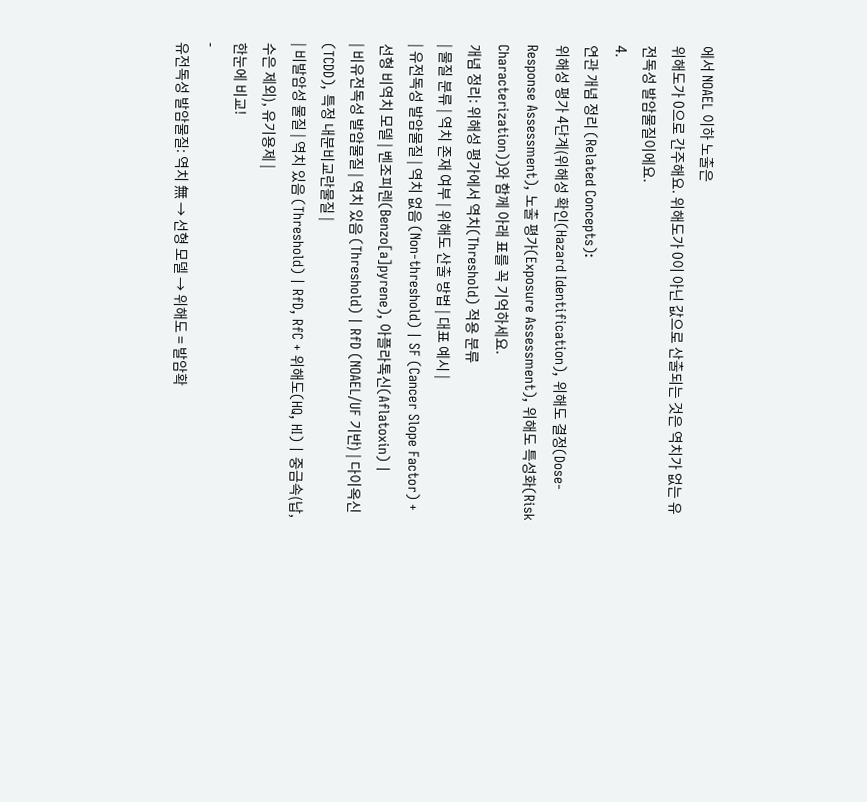에서 NOAEL 이하 노출은
위해도가 0으로 간주해요. 위해도가 0이 아닌 값으로 산출되는 것은 역치가 없는 유전독성 발암물질이에요.
4.
연관 개념 정리 (Related Concepts):
위해성 평가 4단계(위해성 확인(Hazard Identification), 위해도 결정(Dose-Response Assessment), 노출 평가(Exposure Assessment), 위해도 특성화(Risk Characterization))와 함께 아래 표를 꼭 기억하세요.
개념 정리: 위해성 평가에서 역치(Threshold) 적용 분류
| 물질 분류 | 역치 존재 여부 | 위해도 산출 방법 | 대표 예시 |
| 유전독성 발암물질 | 역치 없음 (Non-threshold) | SF (Cancer Slope Factor) + 선형 비역치 모델 | 벤조피렌(Benzo[a]pyrene), 아플라톡신(Aflatoxin) |
| 비유전독성 발암물질 | 역치 있음 (Threshold) | RfD (NOAEL/UF 기반) | 다이옥신(TCDD), 특정 내분비교란물질 |
| 비발암성 물질 | 역치 있음 (Threshold) | RfD, RfC + 위해도(HQ, HI) | 중금속(납, 수은 제외), 유기용제 |
한눈에 비교!
-
유전독성 발암물질: 역치 無 → 선형 모델 → 위해도 = 발암확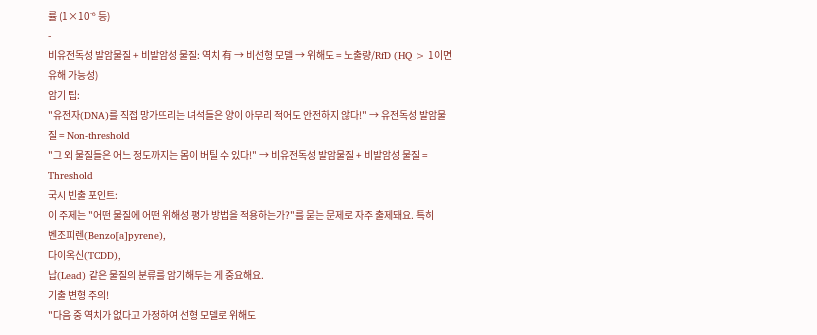률 (1×10⁻⁶ 등)
-
비유전독성 발암물질 + 비발암성 물질: 역치 有 → 비선형 모델 → 위해도 = 노출량/RfD (HQ > 1이면 유해 가능성)
암기 팁:
"유전자(DNA)를 직접 망가뜨리는 녀석들은 양이 아무리 적어도 안전하지 않다!" → 유전독성 발암물질 = Non-threshold
"그 외 물질들은 어느 정도까지는 몸이 버틸 수 있다!" → 비유전독성 발암물질 + 비발암성 물질 = Threshold
국시 빈출 포인트:
이 주제는 "어떤 물질에 어떤 위해성 평가 방법을 적용하는가?"를 묻는 문제로 자주 출제돼요. 특히
벤조피렌(Benzo[a]pyrene),
다이옥신(TCDD),
납(Lead) 같은 물질의 분류를 암기해두는 게 중요해요.
기출 변형 주의!
"다음 중 역치가 없다고 가정하여 선형 모델로 위해도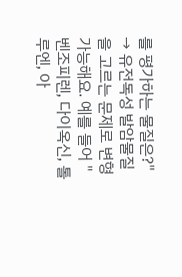를 평가하는 물질은?" → 유전독성 발암물질을 고르는 문제로 변형 가능해요. 예를 들어 "벤조피렌, 다이옥신, 톨루엔, 아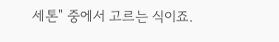세톤" 중에서 고르는 식이죠.